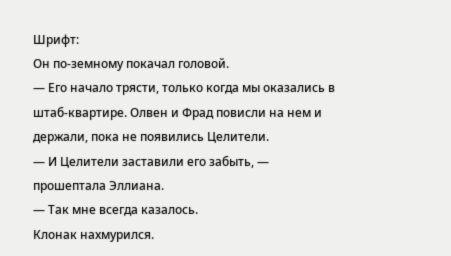Шрифт:
Он по-земному покачал головой.
— Его начало трясти, только когда мы оказались в штаб-квартире. Олвен и Фрад повисли на нем и держали, пока не появились Целители.
— И Целители заставили его забыть, — прошептала Эллиана.
— Так мне всегда казалось.
Клонак нахмурился.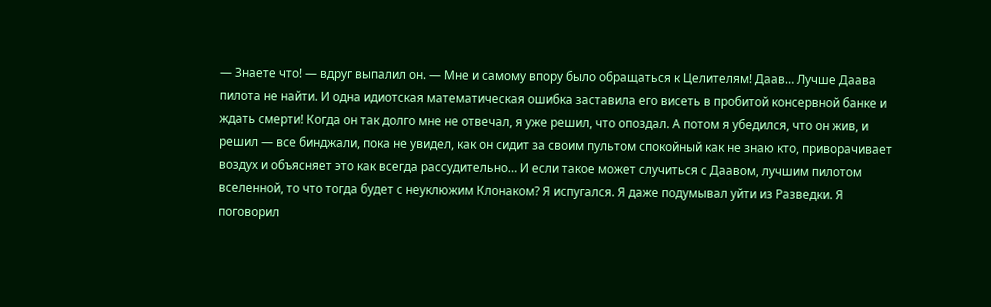— Знаете что! — вдруг выпалил он. — Мне и самому впору было обращаться к Целителям! Даав… Лучше Даава пилота не найти. И одна идиотская математическая ошибка заставила его висеть в пробитой консервной банке и ждать смерти! Когда он так долго мне не отвечал, я уже решил, что опоздал. А потом я убедился, что он жив, и решил — все бинджали, пока не увидел, как он сидит за своим пультом спокойный как не знаю кто, приворачивает воздух и объясняет это как всегда рассудительно… И если такое может случиться с Даавом, лучшим пилотом вселенной, то что тогда будет с неуклюжим Клонаком? Я испугался. Я даже подумывал уйти из Разведки. Я поговорил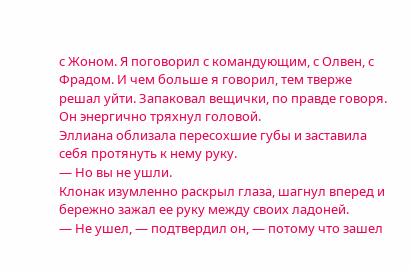с Жоном. Я поговорил с командующим, с Олвен, с Фрадом. И чем больше я говорил, тем тверже решал уйти. Запаковал вещички, по правде говоря.
Он энергично тряхнул головой.
Эллиана облизала пересохшие губы и заставила себя протянуть к нему руку.
— Но вы не ушли.
Клонак изумленно раскрыл глаза, шагнул вперед и бережно зажал ее руку между своих ладоней.
— Не ушел, — подтвердил он, — потому что зашел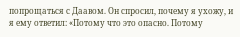попрощаться с Даавом. Он спросил, почему я ухожу, и я ему ответил: «Потому что это опасно. Потому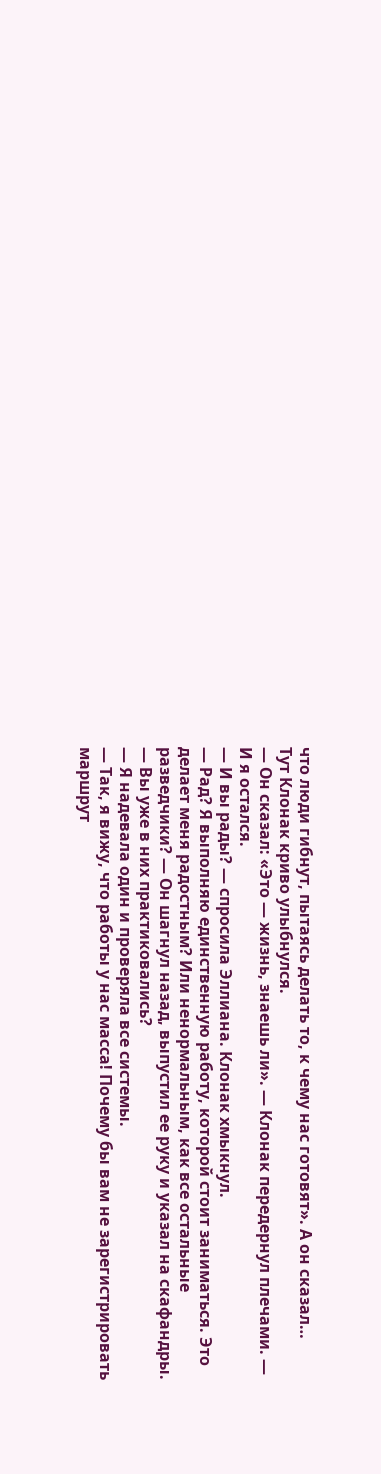что люди гибнут, пытаясь делать то, к чему нас готовят». А он сказал…
Тут Клонак криво улыбнулся.
— Он сказал: «Это — жизнь, знаешь ли». — Клонак передернул плечами. — И я остался.
— И вы рады? — спросила Эллиана. Клонак хмыкнул.
— Рад? Я выполняю единственную работу, которой стоит заниматься. Это делает меня радостным? Или ненормальным, как все остальные разведчики? — Он шагнул назад, выпустил ее руку и указал на скафандры. — Вы уже в них практиковались?
— Я надевала один и проверяла все системы.
— Так, я вижу, что работы у нас масса! Почему бы вам не зарегистрировать маршрут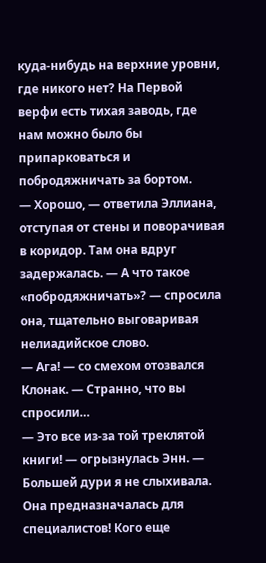куда-нибудь на верхние уровни, где никого нет? На Первой верфи есть тихая заводь, где нам можно было бы припарковаться и побродяжничать за бортом.
— Хорошо, — ответила Эллиана, отступая от стены и поворачивая в коридор. Там она вдруг задержалась. — А что такое «побродяжничать»? — спросила она, тщательно выговаривая нелиадийское слово.
— Ага! — со смехом отозвался Клонак. — Странно, что вы спросили…
— Это все из-за той треклятой книги! — огрызнулась Энн. — Большей дури я не слыхивала. Она предназначалась для специалистов! Кого еще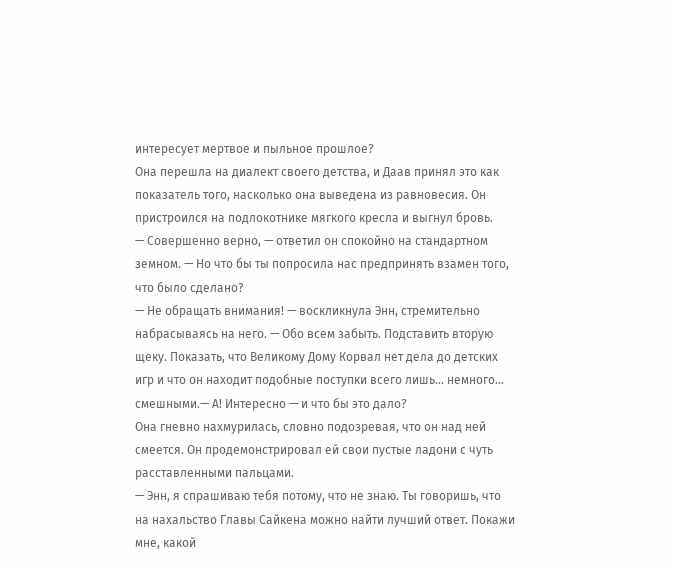интересует мертвое и пыльное прошлое?
Она перешла на диалект своего детства, и Даав принял это как показатель того, насколько она выведена из равновесия. Он пристроился на подлокотнике мягкого кресла и выгнул бровь.
— Совершенно верно, — ответил он спокойно на стандартном земном. — Но что бы ты попросила нас предпринять взамен того, что было сделано?
— Не обращать внимания! — воскликнула Энн, стремительно набрасываясь на него. — Обо всем забыть. Подставить вторую щеку. Показать, что Великому Дому Корвал нет дела до детских игр и что он находит подобные поступки всего лишь… немного… смешными.— А! Интересно — и что бы это дало?
Она гневно нахмурилась, словно подозревая, что он над ней смеется. Он продемонстрировал ей свои пустые ладони с чуть расставленными пальцами.
— Энн, я спрашиваю тебя потому, что не знаю. Ты говоришь, что на нахальство Главы Сайкена можно найти лучший ответ. Покажи мне, какой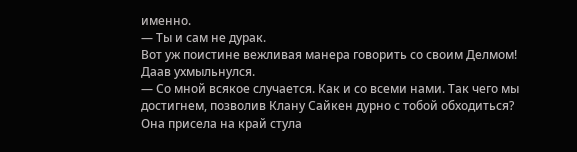именно.
— Ты и сам не дурак.
Вот уж поистине вежливая манера говорить со своим Делмом! Даав ухмыльнулся.
— Со мной всякое случается. Как и со всеми нами. Так чего мы достигнем, позволив Клану Сайкен дурно с тобой обходиться?
Она присела на край стула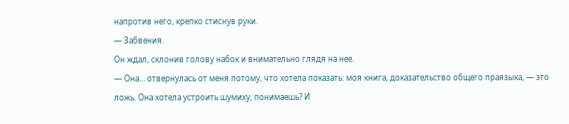напротив него, крепко стиснув руки.
— Забвения.
Он ждал, склонив голову набок и внимательно глядя на нее.
— Она… отвернулась от меня потому, что хотела показать: моя книга, доказательство общего праязыка, — это ложь. Она хотела устроить шумиху, понимаешь? И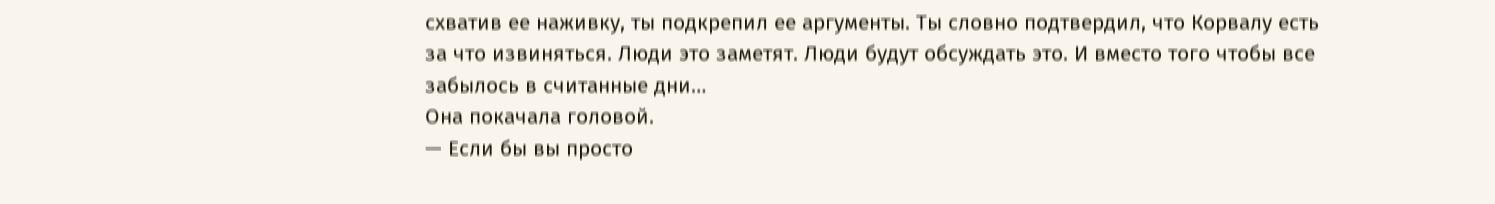схватив ее наживку, ты подкрепил ее аргументы. Ты словно подтвердил, что Корвалу есть за что извиняться. Люди это заметят. Люди будут обсуждать это. И вместо того чтобы все забылось в считанные дни…
Она покачала головой.
— Если бы вы просто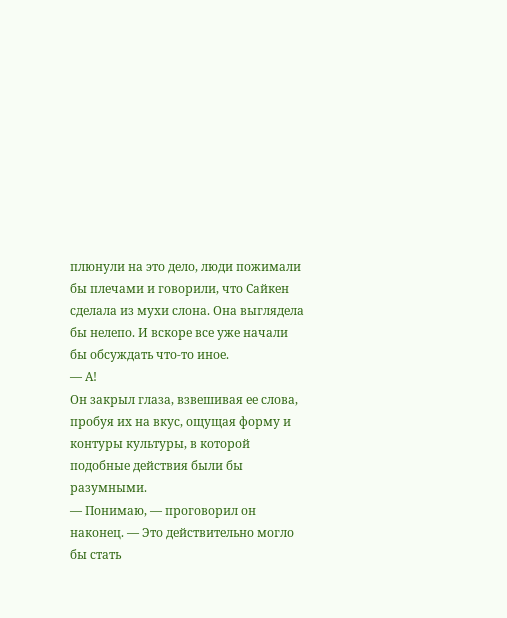плюнули на это дело, люди пожимали бы плечами и говорили, что Сайкен сделала из мухи слона. Она выглядела бы нелепо. И вскоре все уже начали бы обсуждать что-то иное.
— А!
Он закрыл глаза, взвешивая ее слова, пробуя их на вкус, ощущая форму и контуры культуры, в которой подобные действия были бы разумными.
— Понимаю, — проговорил он наконец. — Это действительно могло бы стать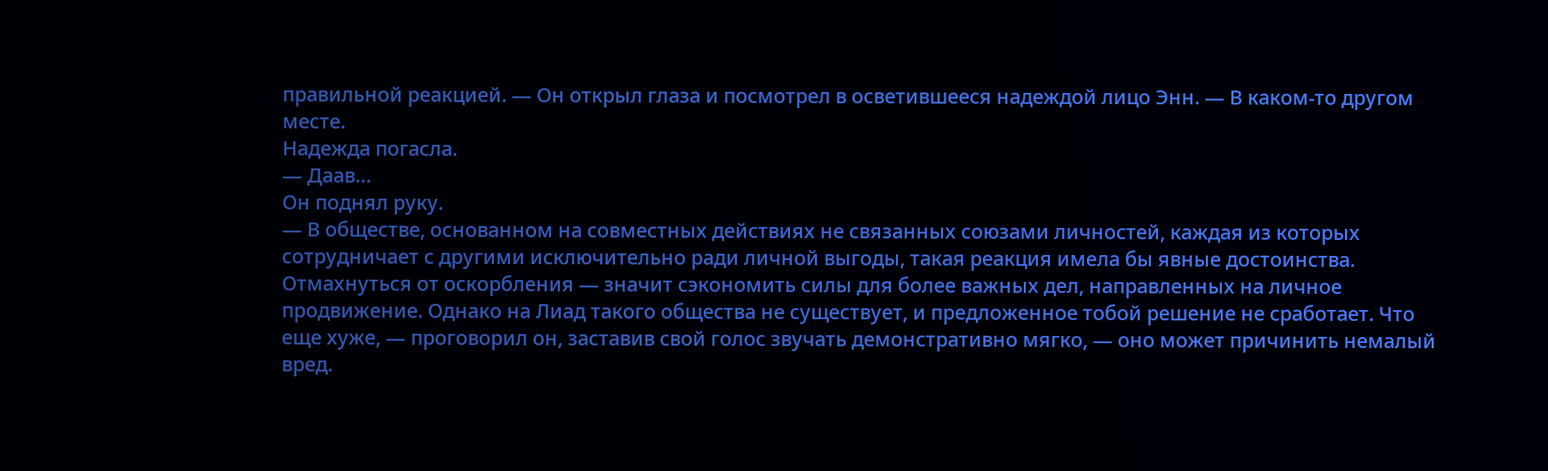правильной реакцией. — Он открыл глаза и посмотрел в осветившееся надеждой лицо Энн. — В каком-то другом месте.
Надежда погасла.
— Даав…
Он поднял руку.
— В обществе, основанном на совместных действиях не связанных союзами личностей, каждая из которых сотрудничает с другими исключительно ради личной выгоды, такая реакция имела бы явные достоинства. Отмахнуться от оскорбления — значит сэкономить силы для более важных дел, направленных на личное продвижение. Однако на Лиад такого общества не существует, и предложенное тобой решение не сработает. Что еще хуже, — проговорил он, заставив свой голос звучать демонстративно мягко, — оно может причинить немалый вред.